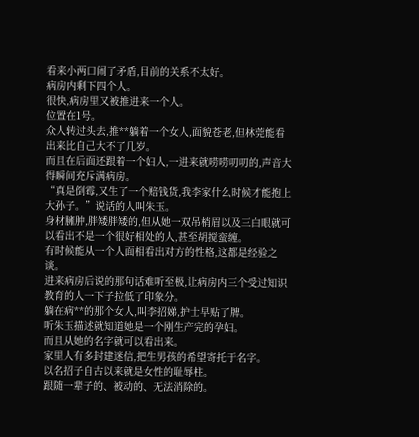看来小两口闹了矛盾,目前的关系不太好。
病房内剩下四个人。
很快,病房里又被推进来一个人。
位置在1号。
众人转过头去,推**躺着一个女人,面貌苍老,但林莞能看出来比自己大不了几岁。
而且在后面还跟着一个妇人,一进来就唠唠叨叨的,声音大得瞬间充斥满病房。
“真是倒霉,又生了一个赔钱货,我李家什么时候才能抱上大孙子。”说话的人叫朱玉。
身材臃肿,胖矮胖矮的,但从她一双吊梢眉以及三白眼就可以看出不是一个很好相处的人,甚至胡搅蛮缠。
有时候能从一个人面相看出对方的性格,这都是经验之谈。
进来病房后说的那句话难听至极,让病房内三个受过知识教育的人一下子拉低了印象分。
躺在病**的那个女人,叫李招娣,护士早贴了牌。
听朱玉描述就知道她是一个刚生产完的孕妇。
而且从她的名字就可以看出来。
家里人有多封建迷信,把生男孩的希望寄托于名字。
以名招子自古以来就是女性的耻辱柱。
跟随一辈子的、被动的、无法消除的。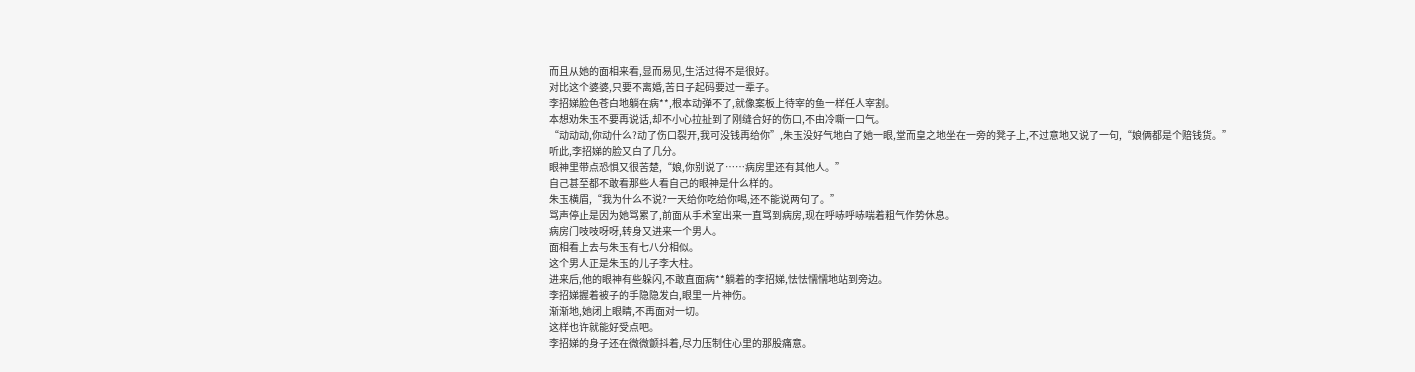而且从她的面相来看,显而易见,生活过得不是很好。
对比这个婆婆,只要不离婚,苦日子起码要过一辈子。
李招娣脸色苍白地躺在病**,根本动弹不了,就像案板上待宰的鱼一样任人宰割。
本想劝朱玉不要再说话,却不小心拉扯到了刚缝合好的伤口,不由冷嘶一口气。
“动动动,你动什么?动了伤口裂开,我可没钱再给你”,朱玉没好气地白了她一眼,堂而皇之地坐在一旁的凳子上,不过意地又说了一句,“娘俩都是个赔钱货。”
听此,李招娣的脸又白了几分。
眼神里带点恐惧又很苦楚,“娘,你别说了……病房里还有其他人。”
自己甚至都不敢看那些人看自己的眼神是什么样的。
朱玉横眉,“我为什么不说?一天给你吃给你喝,还不能说两句了。”
骂声停止是因为她骂累了,前面从手术室出来一直骂到病房,现在呼哧呼哧喘着粗气作势休息。
病房门吱吱呀呀,转身又进来一个男人。
面相看上去与朱玉有七八分相似。
这个男人正是朱玉的儿子李大柱。
进来后,他的眼神有些躲闪,不敢直面病**躺着的李招娣,怯怯懦懦地站到旁边。
李招娣握着被子的手隐隐发白,眼里一片神伤。
渐渐地,她闭上眼睛,不再面对一切。
这样也许就能好受点吧。
李招娣的身子还在微微颤抖着,尽力压制住心里的那股痛意。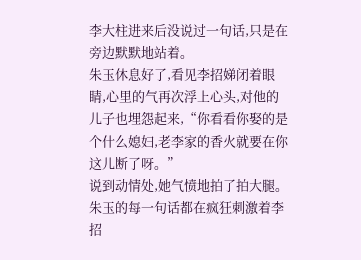李大柱进来后没说过一句话,只是在旁边默默地站着。
朱玉休息好了,看见李招娣闭着眼睛,心里的气再次浮上心头,对他的儿子也埋怨起来,“你看看你娶的是个什么媳妇,老李家的香火就要在你这儿断了呀。”
说到动情处,她气愤地拍了拍大腿。
朱玉的每一句话都在疯狂刺激着李招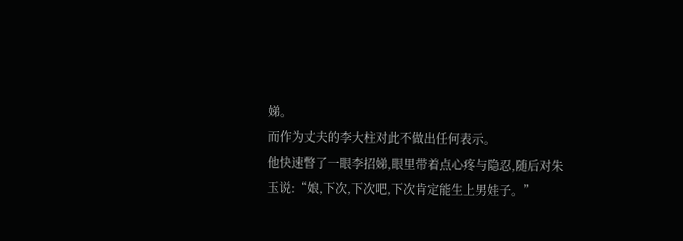娣。
而作为丈夫的李大柱对此不做出任何表示。
他快速瞥了一眼李招娣,眼里带着点心疼与隐忍,随后对朱玉说:“娘,下次,下次吧,下次肯定能生上男娃子。”